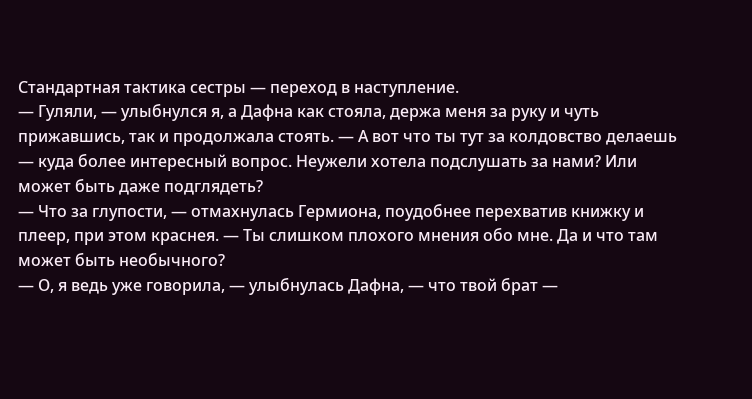Стандартная тактика сестры — переход в наступление.
— Гуляли, — улыбнулся я, а Дафна как стояла, держа меня за руку и чуть прижавшись, так и продолжала стоять. — А вот что ты тут за колдовство делаешь — куда более интересный вопрос. Неужели хотела подслушать за нами? Или может быть даже подглядеть?
— Что за глупости, — отмахнулась Гермиона, поудобнее перехватив книжку и плеер, при этом краснея. — Ты слишком плохого мнения обо мне. Да и что там может быть необычного?
— О, я ведь уже говорила, — улыбнулась Дафна, — что твой брат —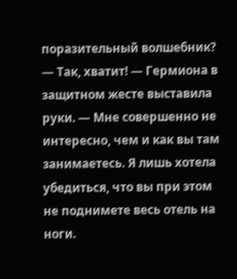поразительный волшебник?
— Так, хватит! — Гермиона в защитном жесте выставила руки. — Мне совершенно не интересно, чем и как вы там занимаетесь. Я лишь хотела убедиться, что вы при этом не поднимете весь отель на ноги.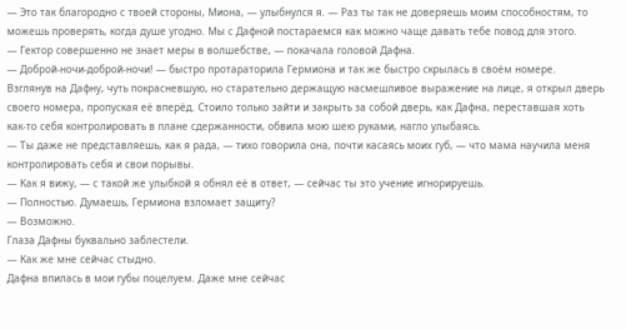— Это так благородно с твоей стороны, Миона, — улыбнулся я. — Раз ты так не доверяешь моим способностям, то можешь проверять, когда душе угодно. Мы с Дафной постараемся как можно чаще давать тебе повод для этого.
— Гектор совершенно не знает меры в волшебстве, — покачала головой Дафна.
— Доброй-ночи-доброй-ночи! — быстро протараторила Гермиона и так же быстро скрылась в своём номере.
Взглянув на Дафну, чуть покрасневшую, но старательно держащую насмешливое выражение на лице, я открыл дверь своего номера, пропуская её вперёд. Стоило только зайти и закрыть за собой дверь, как Дафна, переставшая хоть как-то себя контролировать в плане сдержанности, обвила мою шею руками, нагло улыбаясь.
— Ты даже не представляешь, как я рада, — тихо говорила она, почти касаясь моих губ, — что мама научила меня контролировать себя и свои порывы.
— Как я вижу, — с такой же улыбкой я обнял её в ответ, — сейчас ты это учение игнорируешь.
— Полностью. Думаешь, Гермиона взломает защиту?
— Возможно.
Глаза Дафны буквально заблестели.
— Как же мне сейчас стыдно.
Дафна впилась в мои губы поцелуем. Даже мне сейчас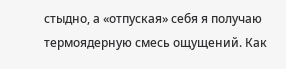стыдно, а «отпуская» себя я получаю термоядерную смесь ощущений. Как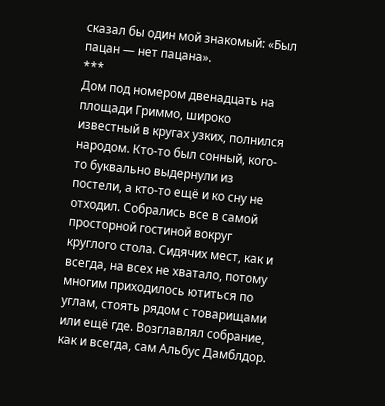сказал бы один мой знакомый: «Был пацан — нет пацана».
***
Дом под номером двенадцать на площади Гриммо, широко известный в кругах узких, полнился народом. Кто-то был сонный, кого-то буквально выдернули из постели, а кто-то ещё и ко сну не отходил. Собрались все в самой просторной гостиной вокруг круглого стола. Сидячих мест, как и всегда, на всех не хватало, потому многим приходилось ютиться по углам, стоять рядом с товарищами или ещё где. Возглавлял собрание, как и всегда, сам Альбус Дамблдор.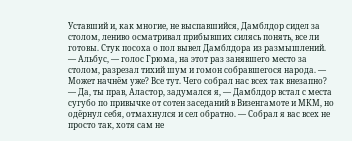Уставший и, как многие, не выспавшийся, Дамблдор сидел за столом, лениво осматривал прибывших силясь понять, все ли готовы. Стук посоха о пол вывел Дамблдора из размышлений.
— Альбус, — голос Грюма, на этот раз занявшего место за столом, разрезал тихий шум и гомон собравшегося народа. — Может начнём уже? Все тут. Чего собрал нас всех так внезапно?
— Да, ты прав, Аластор, задумался я, — Дамблдор встал с места сугубо по привычке от сотен заседаний в Визенгамоте и МКМ, но одёрнул себя, отмахнулся и сел обратно. — Собрал я вас всех не просто так, хотя сам не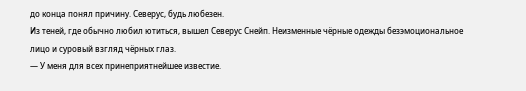до конца понял причину. Северус, будь любезен.
Из теней, где обычно любил ютиться, вышел Северус Снейп. Неизменные чёрные одежды безэмоциональное лицо и суровый взгляд чёрных глаз.
— У меня для всех принеприятнейшее известие.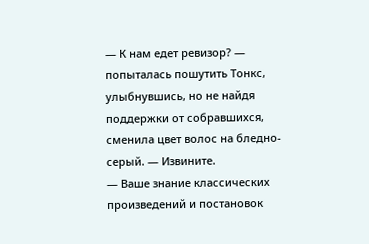— К нам едет ревизор? — попыталась пошутить Тонкс, улыбнувшись, но не найдя поддержки от собравшихся, сменила цвет волос на бледно-серый. — Извините.
— Ваше знание классических произведений и постановок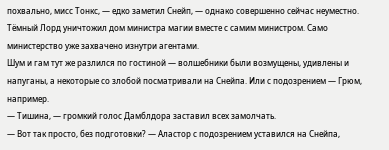похвально, мисс Тонкс, — едко заметил Снейп, — однако совершенно сейчас неуместно. Тёмный Лорд уничтожил дом министра магии вместе с самим министром. Само министерство уже захвачено изнутри агентами.
Шум и гам тут же разлился по гостиной — волшебники были возмущены, удивлены и напуганы, а некоторые со злобой посматривали на Снейпа. Или с подозрением — Грюм, например.
— Тишина, — громкий голос Дамблдора заставил всех замолчать.
— Вот так просто, без подготовки? — Аластор с подозрением уставился на Снейпа,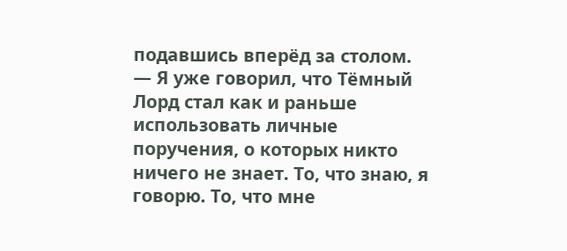подавшись вперёд за столом.
— Я уже говорил, что Тёмный Лорд стал как и раньше использовать личные поручения, о которых никто ничего не знает. То, что знаю, я говорю. То, что мне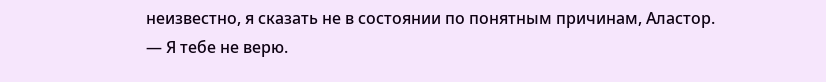неизвестно, я сказать не в состоянии по понятным причинам, Аластор.
— Я тебе не верю.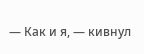— Как и я, — кивнул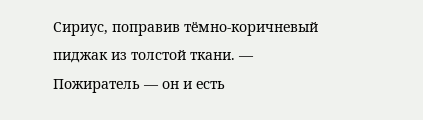Сириус, поправив тёмно-коричневый пиджак из толстой ткани. — Пожиратель — он и есть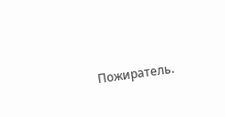Пожиратель.